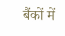बैंकों में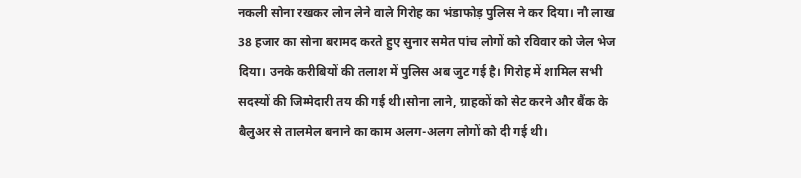नकली सोना रखकर लोन लेने वाले गिरोह का भंडाफोड़ पुलिस ने कर दिया। नौ लाख 38 हजार का सोना बरामद करते हुए सुनार समेत पांच लोगों को रविवार को जेल भेज दिया। उनके करीबियों की तलाश में पुलिस अब जुट गई है। गिरोह में शामिल सभी सदस्यों की जिम्मेदारी तय की गई थी।सोना लाने, ग्राहकों को सेट करने और बैंक के बैलुअर से तालमेल बनाने का काम अलग-अलग लोगों को दी गई थी।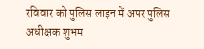रविवार को पुलिस लाइन में अपर पुलिस अधीक्षक शुभम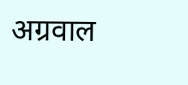अग्रवाल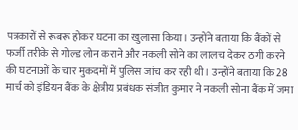पत्रकारों से रूबरू होकर घटना का खुलासा किया। उन्होंने बताया कि बैंकों से फर्जी तरीके से गोल्ड लोन कराने और नकली सोने का लालच देकर ठगी करने की घटनाओं के चार मुकदमों में पुलिस जांच कर रही थी। उन्होंने बताया कि 28 मार्च को इंडियन बैंक के क्षेत्रीय प्रबंधक संजीत कुमार ने नकली सोना बैंक में जमा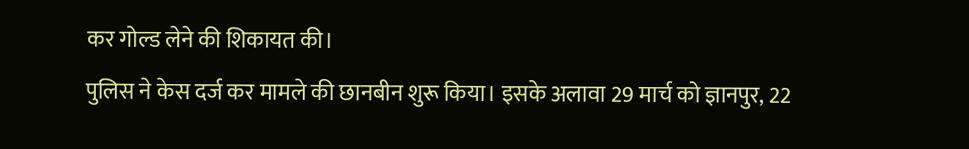कर गोल्ड लेने की शिकायत की।
पुलिस ने केस दर्ज कर मामले की छानबीन शुरू किया। इसके अलावा 29 मार्च को ज्ञानपुर, 22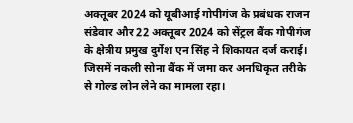अक्तूबर 2024 को यूबीआई गोपीगंज के प्रबंधक राजन संडेवार और 22 अक्तूबर 2024 को सेंट्रल बैंक गोपीगंज के क्षेत्रीय प्रमुख दुर्गेश एन सिंह ने शिकायत दर्ज कराई। जिसमें नकली सोना बैंक में जमा कर अनधिकृत तरीके से गोल्ड लोन लेने का मामला रहा।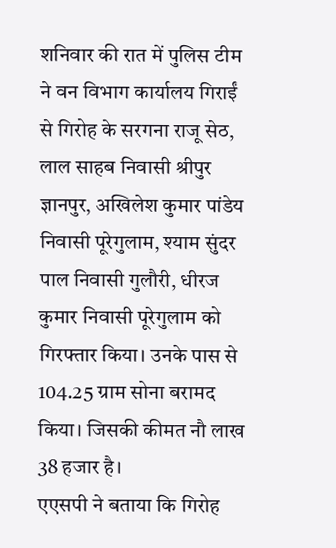शनिवार की रात में पुलिस टीम ने वन विभाग कार्यालय गिराईं से गिरोह के सरगना राजू सेठ, लाल साहब निवासी श्रीपुर ज्ञानपुर, अखिलेश कुमार पांडेय निवासी पूरेगुलाम, श्याम सुंदर पाल निवासी गुलौरी, धीरज कुमार निवासी पूरेगुलाम को गिरफ्तार किया। उनके पास से 104.25 ग्राम सोना बरामद किया। जिसकी कीमत नौ लाख 38 हजार है।
एएसपी ने बताया कि गिरोह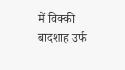में विक्की बादशाह उर्फ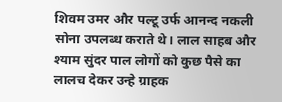शिवम उमर और पल्टू उर्फ आनन्द नकली सोना उपलब्ध कराते थे। लाल साहब और श्याम सुंदर पाल लोगों को कुछ पैसे का लालच देकर उन्हे ग्राहक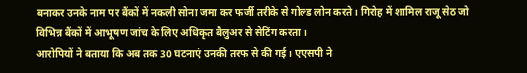बनाकर उनके नाम पर बैंकों में नकली सोना जमा कर फर्जी तरीके से गोल्ड लोन करते। गिरोह में शामिल राजू सेठ जो विभिन्न बैंकों में आभूषण जांच के लिए अधिकृत बैलुअर से सेटिंग करता।
आरोपियों ने बताया कि अब तक 30 घटनाएं उनकी तरफ से की गई। एएसपी ने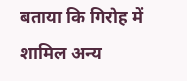बताया कि गिरोह में शामिल अन्य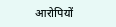आरोपियों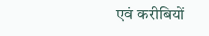एवं करीबियों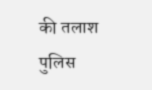की तलाश पुलिस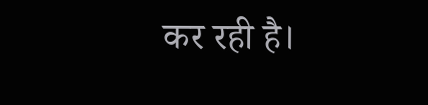कर रही है।